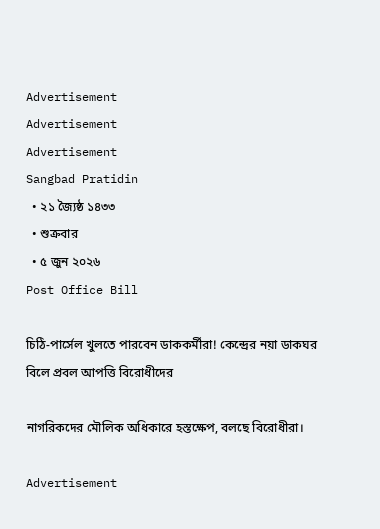Advertisement
Advertisement
Advertisement
Sangbad Pratidin
  • ২১ জ্যৈষ্ঠ ১৪৩৩
  • শুক্রবার
  • ৫ জুন ২০২৬
Post Office Bill

চিঠি-পার্সেল খুলতে পারবেন ডাককর্মীরা! কেন্দ্রের নয়া ডাকঘর বিলে প্রবল আপত্তি বিরোধীদের

নাগরিকদের মৌলিক অধিকারে হস্তক্ষেপ, বলছে বিরোধীরা।

Advertisement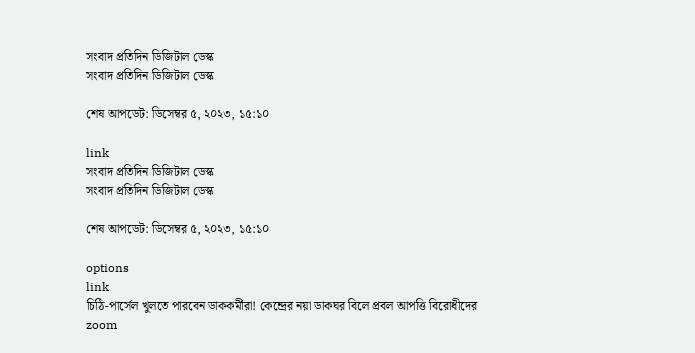সংবাদ প্রতিদিন ডিজিটাল ডেস্ক
সংবাদ প্রতিদিন ডিজিটাল ডেস্ক

শেষ আপডেট: ডিসেম্বর ৫, ২০২৩, ১৫:১০

link
সংবাদ প্রতিদিন ডিজিটাল ডেস্ক
সংবাদ প্রতিদিন ডিজিটাল ডেস্ক

শেষ আপডেট: ডিসেম্বর ৫, ২০২৩, ১৫:১০

options
link
চিঠি-পার্সেল খুলতে পারবেন ডাককর্মীরা! কেন্দ্রের নয়া ডাকঘর বিলে প্রবল আপত্তি বিরোধীদের zoom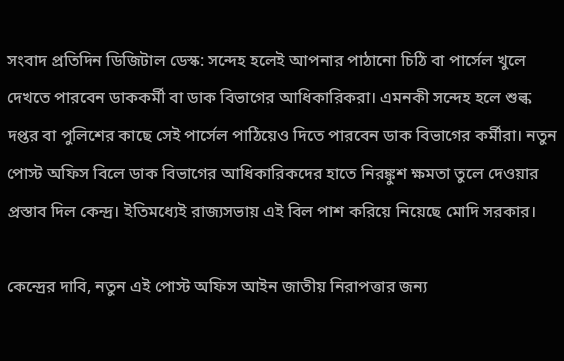সংবাদ প্রতিদিন ডিজিটাল ডেস্ক: সন্দেহ হলেই আপনার পাঠানো চিঠি বা পার্সেল খুলে দেখতে পারবেন ডাককর্মী বা ডাক বিভাগের আধিকারিকরা। এমনকী সন্দেহ হলে শুল্ক দপ্তর বা পুলিশের কাছে সেই পার্সেল পাঠিয়েও দিতে পারবেন ডাক বিভাগের কর্মীরা। নতুন পোস্ট অফিস বিলে ডাক বিভাগের আধিকারিকদের হাতে নিরঙ্কুশ ক্ষমতা তুলে দেওয়ার প্রস্তাব দিল কেন্দ্র। ইতিমধ্যেই রাজ্যসভায় এই বিল পাশ করিয়ে নিয়েছে মোদি সরকার।

কেন্দ্রের দাবি, নতুন এই পোস্ট অফিস আইন জাতীয় নিরাপত্তার জন্য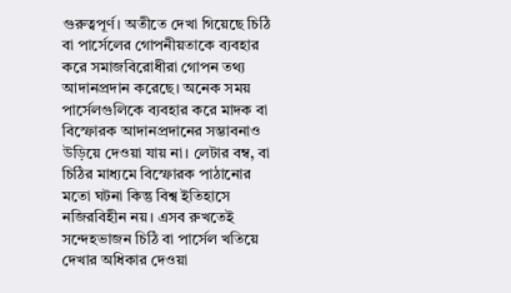গুরুত্বপূর্ণ। অতীতে দেখা গিয়েছে চিঠি বা পার্সেলের গোপনীয়তাকে ব্যবহার করে সমাজবিরোধীরা গোপন তথ্য আদানপ্রদান করেছে। অনেক সময় পার্সেলগুলিকে ব্যবহার করে মাদক বা বিস্ফোরক আদানপ্রদানের সম্ভাবনাও উড়িয়ে দেওয়া যায় না। লেটার বম্ব, বা চিঠির মাধ্যমে বিস্ফোরক পাঠানোর মতো ঘটনা কিন্তু বিশ্ব ইতিহাসে নজিরবিহীন নয়। এসব রুখতেই সন্দেহভাজন চিঠি বা পার্সেল খতিয়ে দেখার অধিকার দেওয়া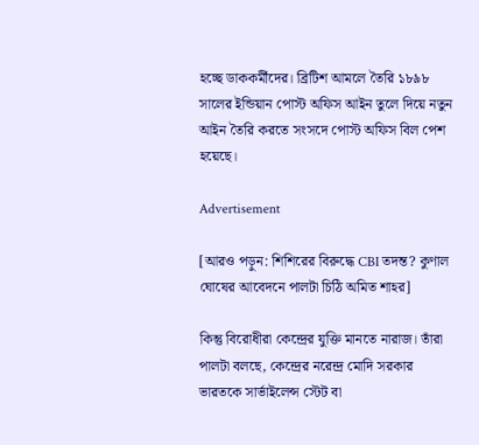হচ্ছে ডাককর্মীদের। ব্রিটিশ আমলে তৈরি ১৮৯৮ সালের ইন্ডিয়ান পোস্ট অফিস আইন তুলে দিয়ে নতুন আইন তৈরি করতে সংসদে পোস্ট অফিস বিল পেশ হয়েছে।

Advertisement

[আরও পড়ুন: শিশিরের বিরুদ্ধে CBI তদন্ত? কুণাল ঘোষের আবেদনে পালটা চিঠি অমিত শাহর]

কিন্তু বিরোধীরা কেন্দ্রের যুক্তি মানতে নারাজ। তাঁরা পালটা বলছে, কেন্দ্রের নরেন্দ্র মোদি সরকার ভারতকে সার্ভাইলেন্স স্টেট বা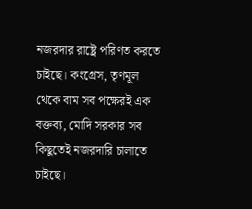নজরদার রাষ্ট্রে পরিণত করতে চাইছে। কংগ্রেস, তৃণমূল থেকে বাম সব পক্ষেরই এক বক্তব্য, মোদি সরকার সব কিছুতেই নজরদারি চালাতে চাইছে।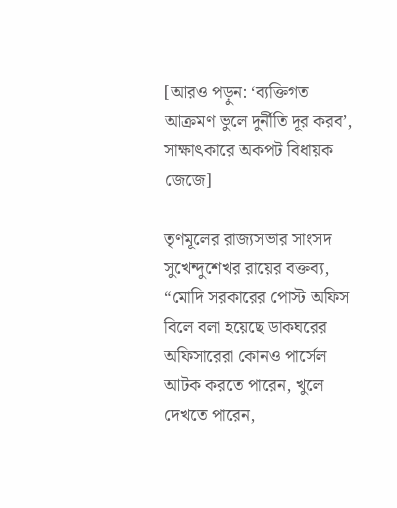[আরও পড়ুন: ‘ব্যক্তিগত আক্রমণ ভুলে দুর্নীতি দূর করব’, সাক্ষাৎকারে অকপট বিধায়ক জেজে]

তৃণমূলের রাজ্যসভার সাংসদ সুখেন্দুশেখর রায়ের বক্তব্য, “মোদি সরকারের পোস্ট অফিস বিলে বলা হয়েছে ডাকঘরের অফিসারেরা কোনও পার্সেল আটক করতে পারেন, খুলে দেখতে পারেন,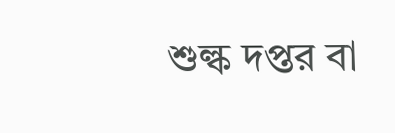শুল্ক দপ্তর বা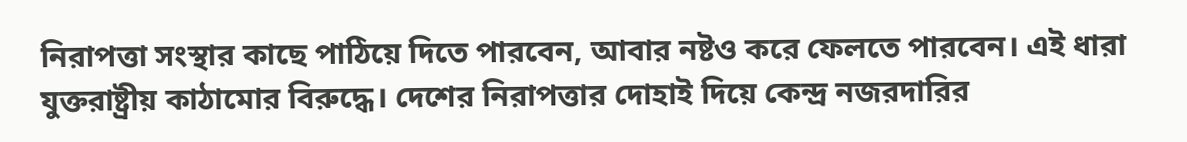নিরাপত্তা সংস্থার কাছে পাঠিয়ে দিতে পারবেন, আবার নষ্টও করে ফেলতে পারবেন। এই ধারা যুক্তরাষ্ট্রীয় কাঠামোর বিরুদ্ধে। দেশের নিরাপত্তার দোহাই দিয়ে কেন্দ্র নজরদারির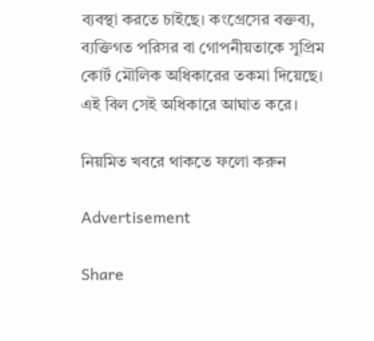ব্যবস্থা করতে চাইছে। কংগ্রেসের বক্তব্য, ব্যক্তিগত পরিসর বা গোপনীয়তাকে সুপ্রিম কোর্ট মৌলিক অধিকারের তকমা দিয়েছে। এই বিল সেই অধিকারে আঘাত করে।

নিয়মিত খবরে থাকতে ফলো করুন

Advertisement

Share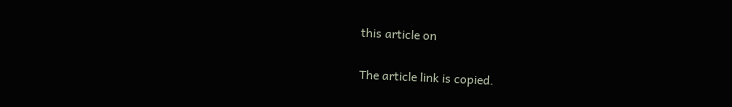this article on

The article link is copied.